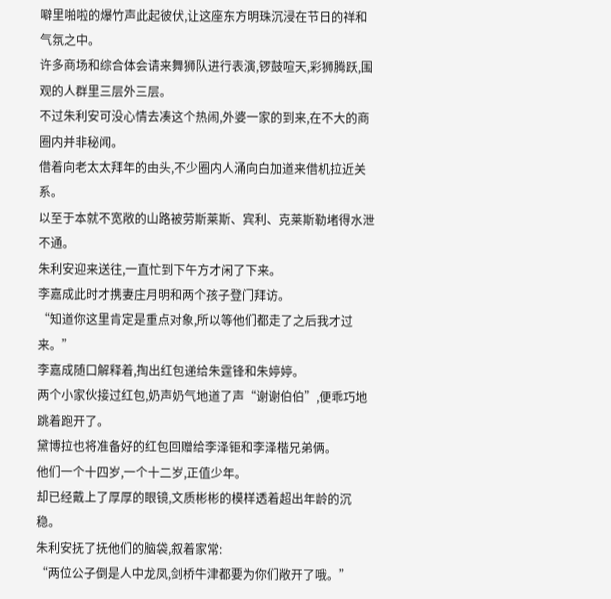噼里啪啦的爆竹声此起彼伏,让这座东方明珠沉浸在节日的祥和气氛之中。
许多商场和综合体会请来舞狮队进行表演,锣鼓喧天,彩狮腾跃,围观的人群里三层外三层。
不过朱利安可没心情去凑这个热闹,外婆一家的到来,在不大的商圈内并非秘闻。
借着向老太太拜年的由头,不少圈内人涌向白加道来借机拉近关系。
以至于本就不宽敞的山路被劳斯莱斯、宾利、克莱斯勒堵得水泄不通。
朱利安迎来送往,一直忙到下午方才闲了下来。
李嘉成此时才携妻庄月明和两个孩子登门拜访。
“知道你这里肯定是重点对象,所以等他们都走了之后我才过来。”
李嘉成随口解释着,掏出红包递给朱霆锋和朱婷婷。
两个小家伙接过红包,奶声奶气地道了声“谢谢伯伯”,便乖巧地跳着跑开了。
黛博拉也将准备好的红包回赠给李泽钜和李泽楷兄弟俩。
他们一个十四岁,一个十二岁,正值少年。
却已经戴上了厚厚的眼镜,文质彬彬的模样透着超出年龄的沉稳。
朱利安抚了抚他们的脑袋,叙着家常:
“两位公子倒是人中龙凤,剑桥牛津都要为你们敞开了哦。”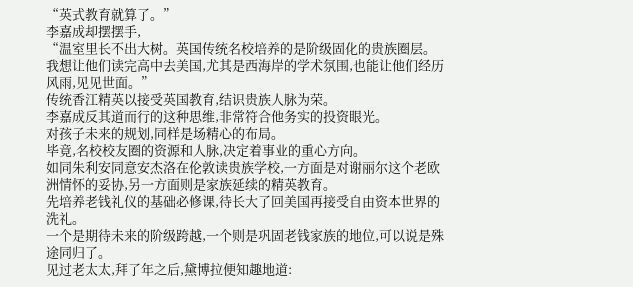“英式教育就算了。”
李嘉成却摆摆手,
“温室里长不出大树。英国传统名校培养的是阶级固化的贵族圈层。
我想让他们读完高中去美国,尤其是西海岸的学术氛围,也能让他们经历风雨,见见世面。”
传统香江精英以接受英国教育,结识贵族人脉为荣。
李嘉成反其道而行的这种思维,非常符合他务实的投资眼光。
对孩子未来的规划,同样是场精心的布局。
毕竟,名校校友圈的资源和人脉,决定着事业的重心方向。
如同朱利安同意安杰洛在伦敦读贵族学校,一方面是对谢丽尔这个老欧洲情怀的妥协,另一方面则是家族延续的精英教育。
先培养老钱礼仪的基础必修课,待长大了回美国再接受自由资本世界的洗礼。
一个是期待未来的阶级跨越,一个则是巩固老钱家族的地位,可以说是殊途同归了。
见过老太太,拜了年之后,黛博拉便知趣地道: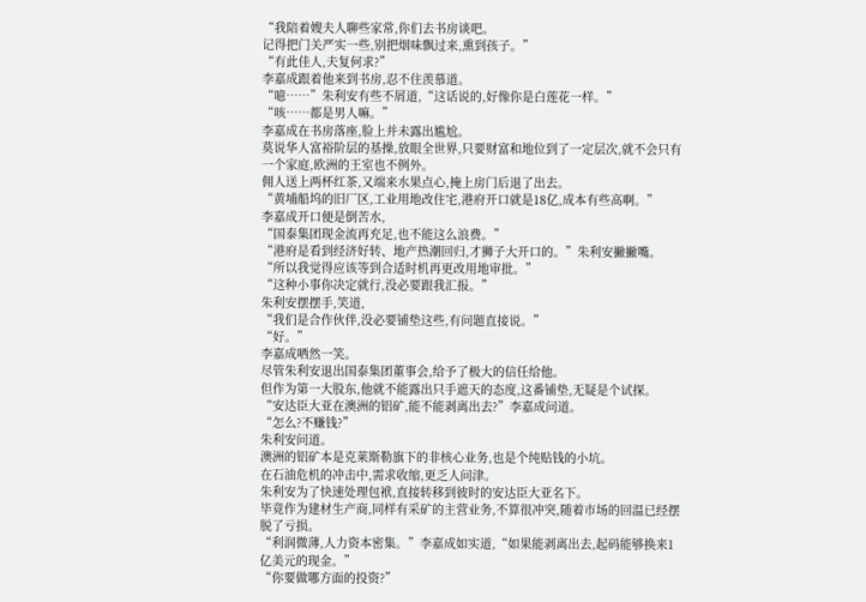“我陪着嫂夫人聊些家常,你们去书房谈吧。
记得把门关严实一些,别把烟味飘过来,熏到孩子。”
“有此佳人,夫复何求?”
李嘉成跟着他来到书房,忍不住羡慕道。
“噫……”朱利安有些不屑道,“这话说的,好像你是白莲花一样。”
“咳……都是男人嘛。”
李嘉成在书房落座,脸上并未露出尴尬。
莫说华人富裕阶层的基操,放眼全世界,只要财富和地位到了一定层次,就不会只有一个家庭,欧洲的王室也不例外。
佣人送上两杯红茶,又端来水果点心,掩上房门后退了出去。
“黄埔船坞的旧厂区,工业用地改住宅,港府开口就是18亿,成本有些高啊。”
李嘉成开口便是倒苦水,
“国泰集团现金流再充足,也不能这么浪费。”
“港府是看到经济好转、地产热潮回归,才狮子大开口的。”朱利安撇撇嘴。
“所以我觉得应该等到合适时机再更改用地审批。”
“这种小事你决定就行,没必要跟我汇报。”
朱利安摆摆手,笑道,
“我们是合作伙伴,没必要铺垫这些,有问题直接说。”
“好。”
李嘉成哂然一笑。
尽管朱利安退出国泰集团董事会,给予了极大的信任给他。
但作为第一大股东,他就不能露出只手遮天的态度,这番铺垫,无疑是个试探。
“安达臣大亚在澳洲的铝矿,能不能剥离出去?”李嘉成问道。
“怎么?不赚钱?”
朱利安问道。
澳洲的铝矿本是克莱斯勒旗下的非核心业务,也是个纯贴钱的小坑。
在石油危机的冲击中,需求收缩,更乏人问津。
朱利安为了快速处理包袱,直接转移到彼时的安达臣大亚名下。
毕竟作为建材生产商,同样有采矿的主营业务,不算很冲突,随着市场的回温已经摆脱了亏损。
“利润微薄,人力资本密集。”李嘉成如实道,“如果能剥离出去,起码能够换来1亿美元的现金。”
“你要做哪方面的投资?”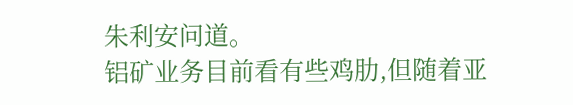朱利安问道。
铝矿业务目前看有些鸡肋,但随着亚